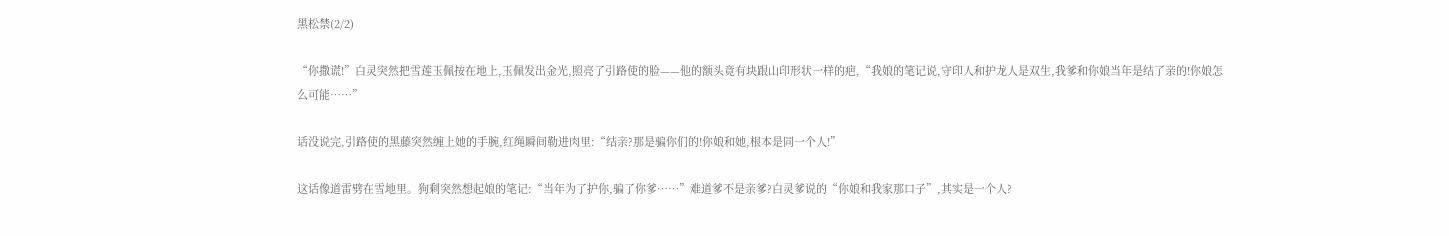黑松禁(2/2)

“你撒谎!”白灵突然把雪莲玉佩按在地上,玉佩发出金光,照亮了引路使的脸——他的额头竟有块跟山印形状一样的疤,“我娘的笔记说,守印人和护龙人是双生,我爹和你娘当年是结了亲的!你娘怎么可能……”

话没说完,引路使的黑藤突然缠上她的手腕,红绳瞬间勒进肉里:“结亲?那是骗你们的!你娘和她,根本是同一个人!”

这话像道雷劈在雪地里。狗剩突然想起娘的笔记:“当年为了护你,骗了你爹……”难道爹不是亲爹?白灵爹说的“你娘和我家那口子”,其实是一个人?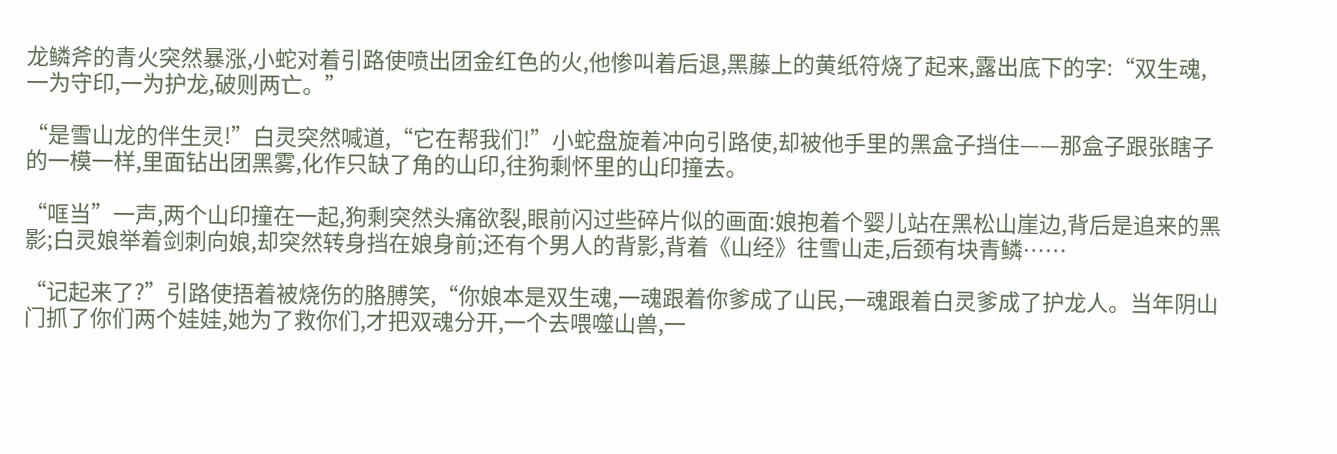龙鳞斧的青火突然暴涨,小蛇对着引路使喷出团金红色的火,他惨叫着后退,黑藤上的黄纸符烧了起来,露出底下的字:“双生魂,一为守印,一为护龙,破则两亡。”

“是雪山龙的伴生灵!”白灵突然喊道,“它在帮我们!”小蛇盘旋着冲向引路使,却被他手里的黑盒子挡住——那盒子跟张瞎子的一模一样,里面钻出团黑雾,化作只缺了角的山印,往狗剩怀里的山印撞去。

“哐当”一声,两个山印撞在一起,狗剩突然头痛欲裂,眼前闪过些碎片似的画面:娘抱着个婴儿站在黑松山崖边,背后是追来的黑影;白灵娘举着剑刺向娘,却突然转身挡在娘身前;还有个男人的背影,背着《山经》往雪山走,后颈有块青鳞……

“记起来了?”引路使捂着被烧伤的胳膊笑,“你娘本是双生魂,一魂跟着你爹成了山民,一魂跟着白灵爹成了护龙人。当年阴山门抓了你们两个娃娃,她为了救你们,才把双魂分开,一个去喂噬山兽,一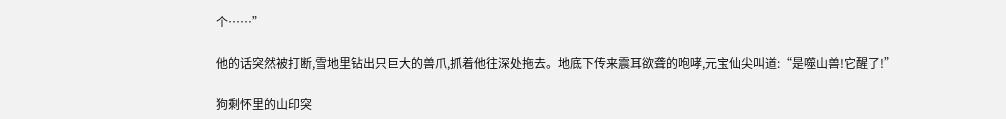个……”

他的话突然被打断,雪地里钻出只巨大的兽爪,抓着他往深处拖去。地底下传来震耳欲聋的咆哮,元宝仙尖叫道:“是噬山兽!它醒了!”

狗剩怀里的山印突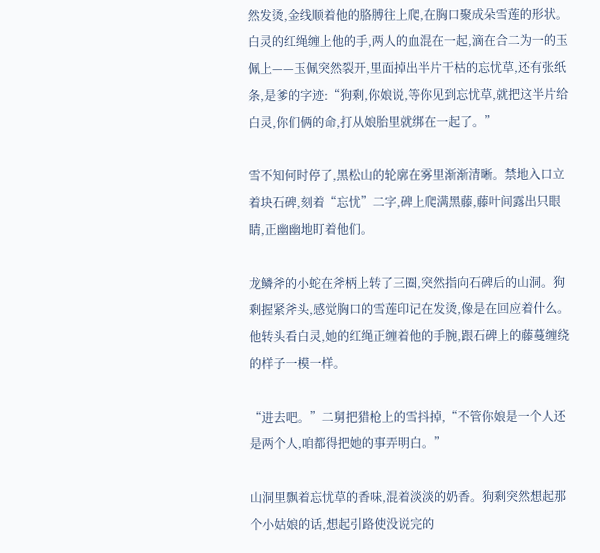然发烫,金线顺着他的胳膊往上爬,在胸口聚成朵雪莲的形状。白灵的红绳缠上他的手,两人的血混在一起,滴在合二为一的玉佩上——玉佩突然裂开,里面掉出半片干枯的忘忧草,还有张纸条,是爹的字迹:“狗剩,你娘说,等你见到忘忧草,就把这半片给白灵,你们俩的命,打从娘胎里就绑在一起了。”

雪不知何时停了,黑松山的轮廓在雾里渐渐清晰。禁地入口立着块石碑,刻着“忘忧”二字,碑上爬满黑藤,藤叶间露出只眼睛,正幽幽地盯着他们。

龙鳞斧的小蛇在斧柄上转了三圈,突然指向石碑后的山洞。狗剩握紧斧头,感觉胸口的雪莲印记在发烫,像是在回应着什么。他转头看白灵,她的红绳正缠着他的手腕,跟石碑上的藤蔓缠绕的样子一模一样。

“进去吧。”二舅把猎枪上的雪抖掉,“不管你娘是一个人还是两个人,咱都得把她的事弄明白。”

山洞里飘着忘忧草的香味,混着淡淡的奶香。狗剩突然想起那个小姑娘的话,想起引路使没说完的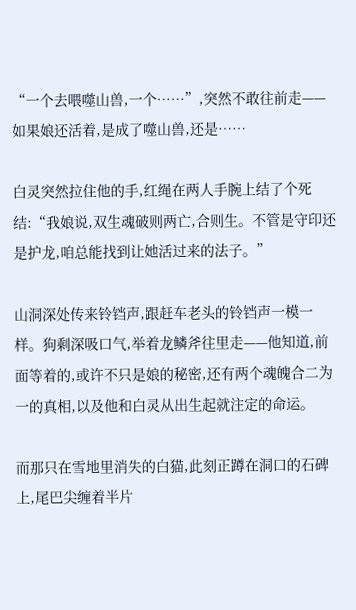“一个去喂噬山兽,一个……”,突然不敢往前走——如果娘还活着,是成了噬山兽,还是……

白灵突然拉住他的手,红绳在两人手腕上结了个死结:“我娘说,双生魂破则两亡,合则生。不管是守印还是护龙,咱总能找到让她活过来的法子。”

山洞深处传来铃铛声,跟赶车老头的铃铛声一模一样。狗剩深吸口气,举着龙鳞斧往里走——他知道,前面等着的,或许不只是娘的秘密,还有两个魂魄合二为一的真相,以及他和白灵从出生起就注定的命运。

而那只在雪地里消失的白猫,此刻正蹲在洞口的石碑上,尾巴尖缠着半片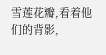雪莲花瓣,看着他们的背影,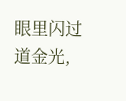眼里闪过道金光,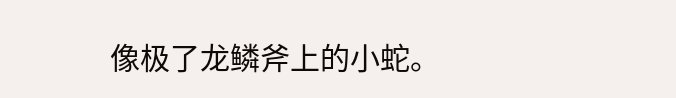像极了龙鳞斧上的小蛇。